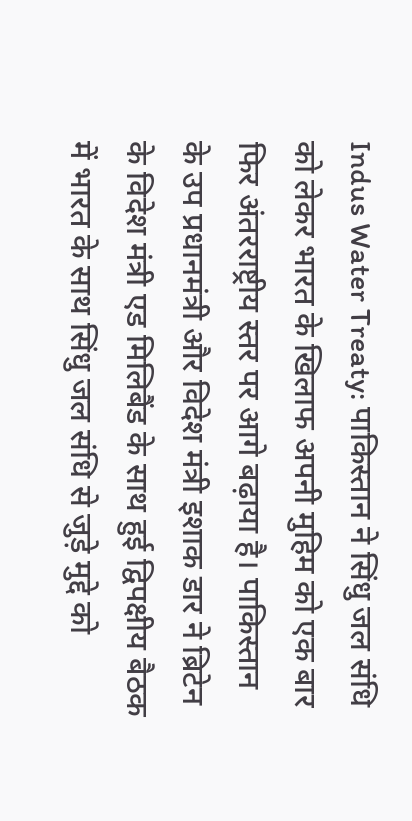Indus Water Treaty: पाकिस्तान ने सिंधु जल संधि को लेकर भारत के खिलाफ अपनी मुहिम को एक बार फिर अंतरराष्ट्रीय स्तर पर आगे बढ़ाया है। पाकिस्तान के उप प्रधानमंत्री और विदेश मंत्री इशाक डार ने ब्रिटेन के विदेश मंत्री एड मिलिबैंड के साथ हुई द्विपक्षीय बैठक में भारत के साथ सिंधु जल संधि से जुड़े मुद्दे को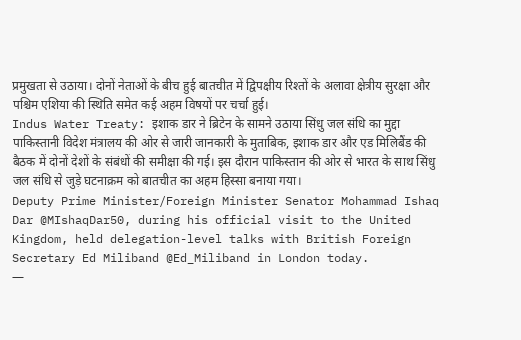प्रमुखता से उठाया। दोनों नेताओं के बीच हुई बातचीत में द्विपक्षीय रिश्तों के अलावा क्षेत्रीय सुरक्षा और पश्चिम एशिया की स्थिति समेत कई अहम विषयों पर चर्चा हुई।
Indus Water Treaty: इशाक डार ने ब्रिटेन के सामने उठाया सिंधु जल संधि का मुद्दा
पाकिस्तानी विदेश मंत्रालय की ओर से जारी जानकारी के मुताबिक, इशाक डार और एड मिलिबैंड की बैठक में दोनों देशों के संबंधों की समीक्षा की गई। इस दौरान पाकिस्तान की ओर से भारत के साथ सिंधु जल संधि से जुड़े घटनाक्रम को बातचीत का अहम हिस्सा बनाया गया।
Deputy Prime Minister/Foreign Minister Senator Mohammad Ishaq Dar @MIshaqDar50, during his official visit to the United Kingdom, held delegation-level talks with British Foreign Secretary Ed Miliband @Ed_Miliband in London today.
—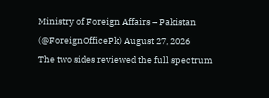Ministry of Foreign Affairs – Pakistan (@ForeignOfficePk) August 27, 2026
The two sides reviewed the full spectrum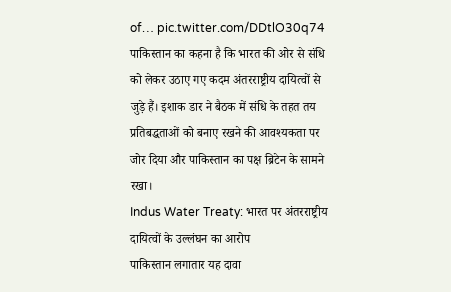of… pic.twitter.com/DDtlO30q74
पाकिस्तान का कहना है कि भारत की ओर से संधि को लेकर उठाए गए कदम अंतरराष्ट्रीय दायित्वों से जुड़े हैं। इशाक डार ने बैठक में संधि के तहत तय प्रतिबद्धताओं को बनाए रखने की आवश्यकता पर जोर दिया और पाकिस्तान का पक्ष ब्रिटेन के सामने रखा।
Indus Water Treaty: भारत पर अंतरराष्ट्रीय दायित्वों के उल्लंघन का आरोप
पाकिस्तान लगातार यह दावा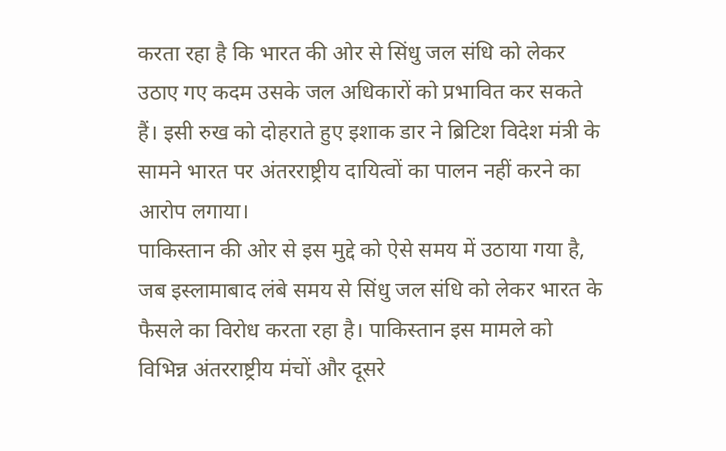करता रहा है कि भारत की ओर से सिंधु जल संधि को लेकर उठाए गए कदम उसके जल अधिकारों को प्रभावित कर सकते हैं। इसी रुख को दोहराते हुए इशाक डार ने ब्रिटिश विदेश मंत्री के सामने भारत पर अंतरराष्ट्रीय दायित्वों का पालन नहीं करने का आरोप लगाया।
पाकिस्तान की ओर से इस मुद्दे को ऐसे समय में उठाया गया है, जब इस्लामाबाद लंबे समय से सिंधु जल संधि को लेकर भारत के फैसले का विरोध करता रहा है। पाकिस्तान इस मामले को विभिन्न अंतरराष्ट्रीय मंचों और दूसरे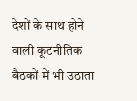देशों के साथ होने वाली कूटनीतिक बैठकों में भी उठाता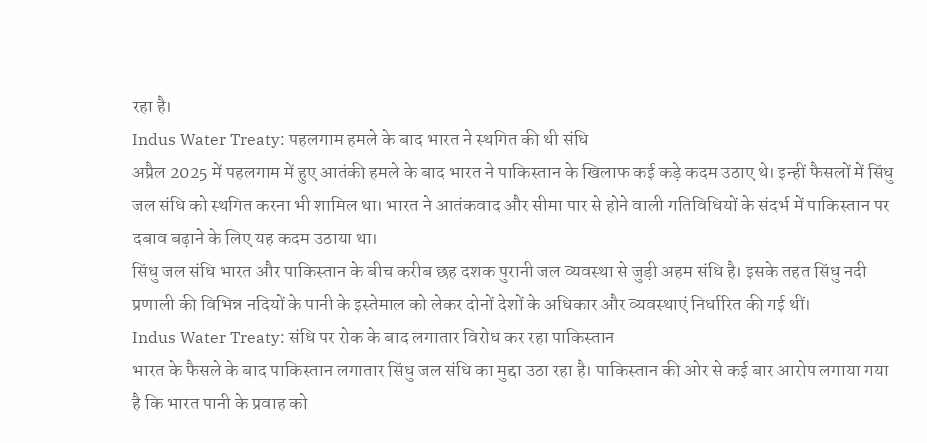रहा है।
Indus Water Treaty: पहलगाम हमले के बाद भारत ने स्थगित की थी संधि
अप्रैल 2025 में पहलगाम में हुए आतंकी हमले के बाद भारत ने पाकिस्तान के खिलाफ कई कड़े कदम उठाए थे। इन्हीं फैसलों में सिंधु जल संधि को स्थगित करना भी शामिल था। भारत ने आतंकवाद और सीमा पार से होने वाली गतिविधियों के संदर्भ में पाकिस्तान पर दबाव बढ़ाने के लिए यह कदम उठाया था।
सिंधु जल संधि भारत और पाकिस्तान के बीच करीब छह दशक पुरानी जल व्यवस्था से जुड़ी अहम संधि है। इसके तहत सिंधु नदी प्रणाली की विभिन्न नदियों के पानी के इस्तेमाल को लेकर दोनों देशों के अधिकार और व्यवस्थाएं निर्धारित की गई थीं।
Indus Water Treaty: संधि पर रोक के बाद लगातार विरोध कर रहा पाकिस्तान
भारत के फैसले के बाद पाकिस्तान लगातार सिंधु जल संधि का मुद्दा उठा रहा है। पाकिस्तान की ओर से कई बार आरोप लगाया गया है कि भारत पानी के प्रवाह को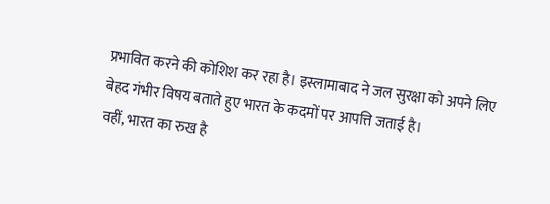प्रभावित करने की कोशिश कर रहा है। इस्लामाबाद ने जल सुरक्षा को अपने लिए बेहद गंभीर विषय बताते हुए भारत के कदमों पर आपत्ति जताई है।
वहीं, भारत का रुख है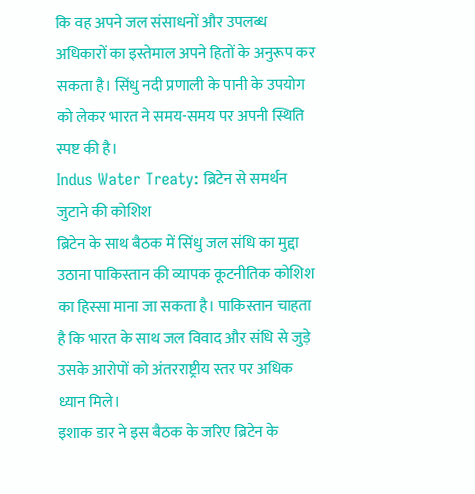कि वह अपने जल संसाधनों और उपलब्ध अधिकारों का इस्तेमाल अपने हितों के अनुरूप कर सकता है। सिंधु नदी प्रणाली के पानी के उपयोग को लेकर भारत ने समय-समय पर अपनी स्थिति स्पष्ट की है।
Indus Water Treaty: ब्रिटेन से समर्थन जुटाने की कोशिश
ब्रिटेन के साथ बैठक में सिंधु जल संधि का मुद्दा उठाना पाकिस्तान की व्यापक कूटनीतिक कोशिश का हिस्सा माना जा सकता है। पाकिस्तान चाहता है कि भारत के साथ जल विवाद और संधि से जुड़े उसके आरोपों को अंतरराष्ट्रीय स्तर पर अधिक ध्यान मिले।
इशाक डार ने इस बैठक के जरिए ब्रिटेन के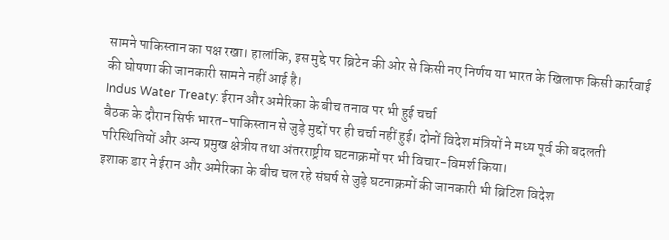सामने पाकिस्तान का पक्ष रखा। हालांकि, इस मुद्दे पर ब्रिटेन की ओर से किसी नए निर्णय या भारत के खिलाफ किसी कार्रवाई की घोषणा की जानकारी सामने नहीं आई है।
Indus Water Treaty: ईरान और अमेरिका के बीच तनाव पर भी हुई चर्चा
बैठक के दौरान सिर्फ भारत-पाकिस्तान से जुड़े मुद्दों पर ही चर्चा नहीं हुई। दोनों विदेश मंत्रियों ने मध्य पूर्व की बदलती परिस्थितियों और अन्य प्रमुख क्षेत्रीय तथा अंतरराष्ट्रीय घटनाक्रमों पर भी विचार-विमर्श किया।
इशाक डार ने ईरान और अमेरिका के बीच चल रहे संघर्ष से जुड़े घटनाक्रमों की जानकारी भी ब्रिटिश विदेश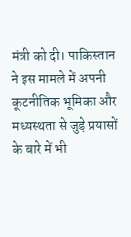मंत्री को दी। पाकिस्तान ने इस मामले में अपनी कूटनीतिक भूमिका और मध्यस्थता से जुड़े प्रयासों के बारे में भी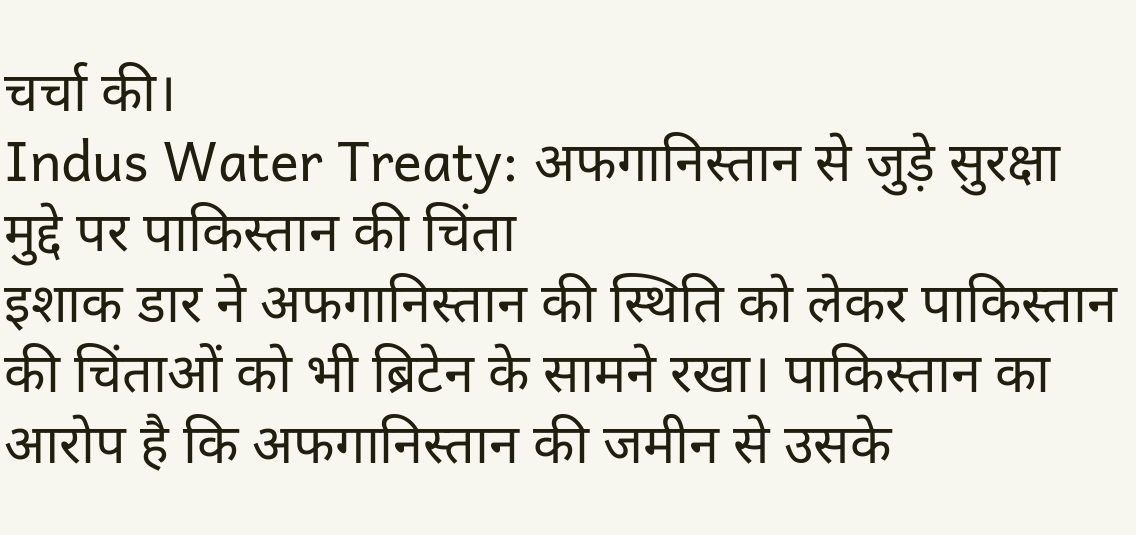चर्चा की।
Indus Water Treaty: अफगानिस्तान से जुड़े सुरक्षा मुद्दे पर पाकिस्तान की चिंता
इशाक डार ने अफगानिस्तान की स्थिति को लेकर पाकिस्तान की चिंताओं को भी ब्रिटेन के सामने रखा। पाकिस्तान का आरोप है कि अफगानिस्तान की जमीन से उसके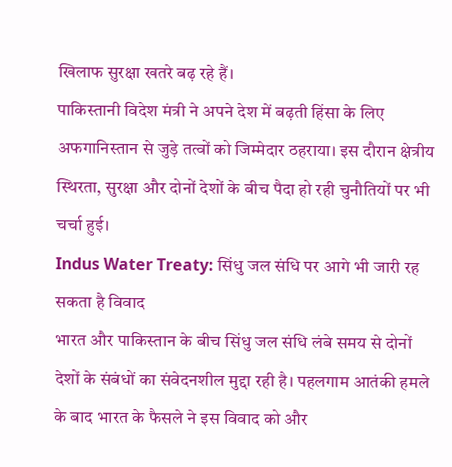खिलाफ सुरक्षा खतरे बढ़ रहे हैं।
पाकिस्तानी विदेश मंत्री ने अपने देश में बढ़ती हिंसा के लिए अफगानिस्तान से जुड़े तत्वों को जिम्मेदार ठहराया। इस दौरान क्षेत्रीय स्थिरता, सुरक्षा और दोनों देशों के बीच पैदा हो रही चुनौतियों पर भी चर्चा हुई।
Indus Water Treaty: सिंधु जल संधि पर आगे भी जारी रह सकता है विवाद
भारत और पाकिस्तान के बीच सिंधु जल संधि लंबे समय से दोनों देशों के संबंधों का संवेदनशील मुद्दा रही है। पहलगाम आतंकी हमले के बाद भारत के फैसले ने इस विवाद को और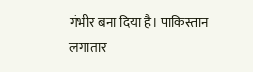गंभीर बना दिया है। पाकिस्तान लगातार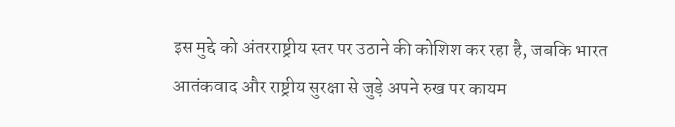इस मुद्दे को अंतरराष्ट्रीय स्तर पर उठाने की कोशिश कर रहा है, जबकि भारत आतंकवाद और राष्ट्रीय सुरक्षा से जुड़े अपने रुख पर कायम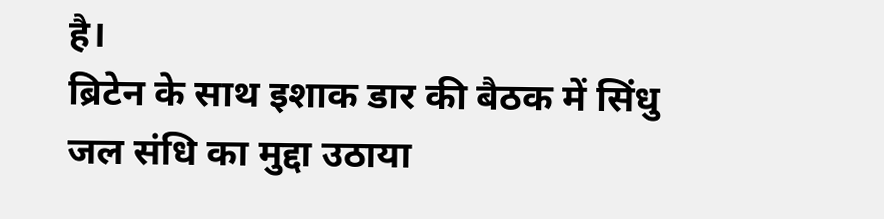है।
ब्रिटेन के साथ इशाक डार की बैठक में सिंधु जल संधि का मुद्दा उठाया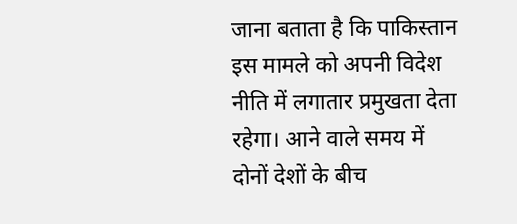जाना बताता है कि पाकिस्तान इस मामले को अपनी विदेश नीति में लगातार प्रमुखता देता रहेगा। आने वाले समय में दोनों देशों के बीच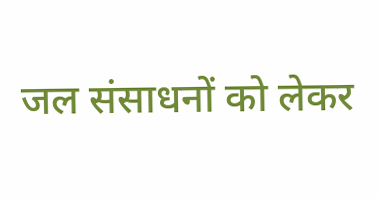जल संसाधनों को लेकर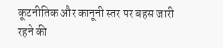कूटनीतिक और कानूनी स्तर पर बहस जारी रहने की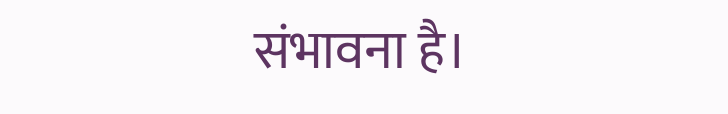संभावना है।